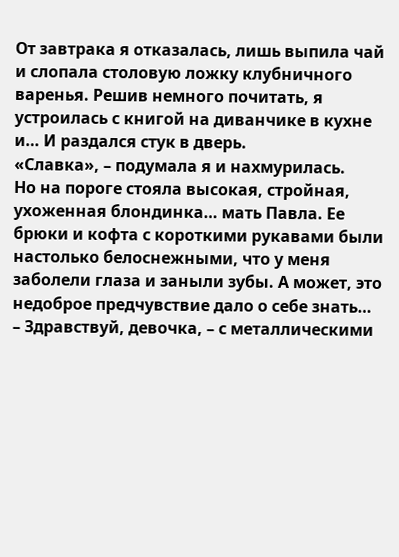От завтрака я отказалась, лишь выпила чай и слопала столовую ложку клубничного варенья. Решив немного почитать, я устроилась с книгой на диванчике в кухне и… И раздался стук в дверь.
«Славка», – подумала я и нахмурилась.
Но на пороге стояла высокая, стройная, ухоженная блондинка… мать Павла. Ее брюки и кофта с короткими рукавами были настолько белоснежными, что у меня заболели глаза и заныли зубы. А может, это недоброе предчувствие дало о себе знать…
– Здравствуй, девочка, – с металлическими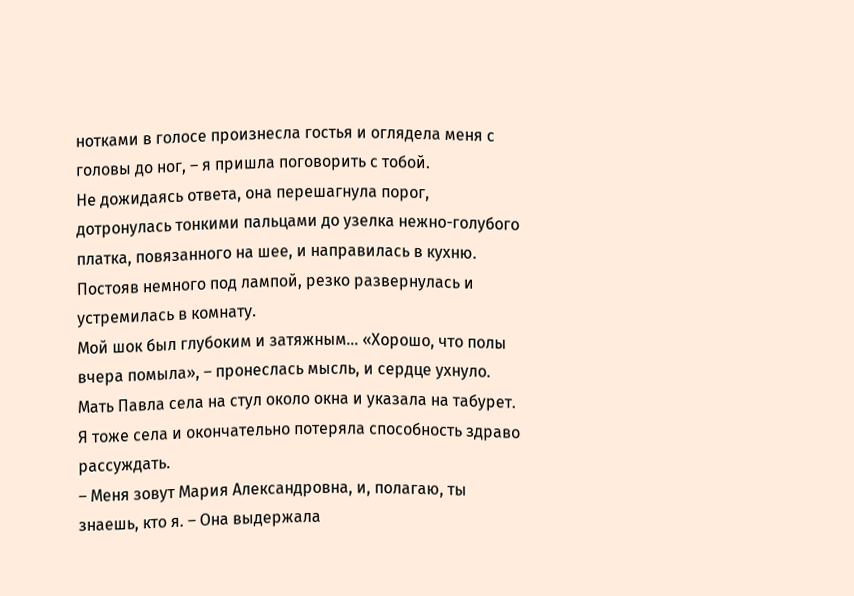нотками в голосе произнесла гостья и оглядела меня с головы до ног, – я пришла поговорить с тобой.
Не дожидаясь ответа, она перешагнула порог, дотронулась тонкими пальцами до узелка нежно-голубого платка, повязанного на шее, и направилась в кухню. Постояв немного под лампой, резко развернулась и устремилась в комнату.
Мой шок был глубоким и затяжным… «Хорошо, что полы вчера помыла», – пронеслась мысль, и сердце ухнуло.
Мать Павла села на стул около окна и указала на табурет.
Я тоже села и окончательно потеряла способность здраво рассуждать.
– Меня зовут Мария Александровна, и, полагаю, ты знаешь, кто я. – Она выдержала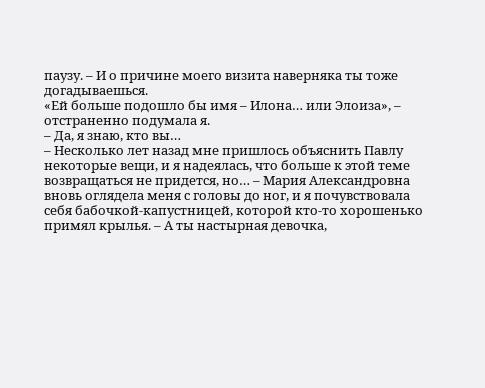паузу. – И о причине моего визита наверняка ты тоже догадываешься.
«Ей больше подошло бы имя – Илона… или Элоиза», – отстраненно подумала я.
– Да, я знаю, кто вы…
– Несколько лет назад мне пришлось объяснить Павлу некоторые вещи, и я надеялась, что больше к этой теме возвращаться не придется, но… – Мария Александровна вновь оглядела меня с головы до ног, и я почувствовала себя бабочкой-капустницей, которой кто-то хорошенько примял крылья. – А ты настырная девочка,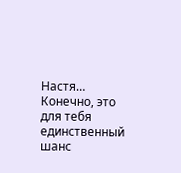Настя… Конечно, это для тебя единственный шанс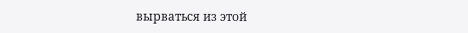вырваться из этой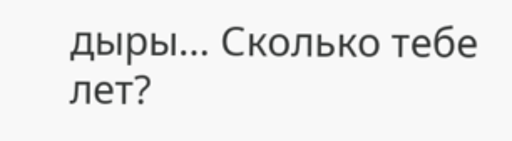дыры… Сколько тебе лет?